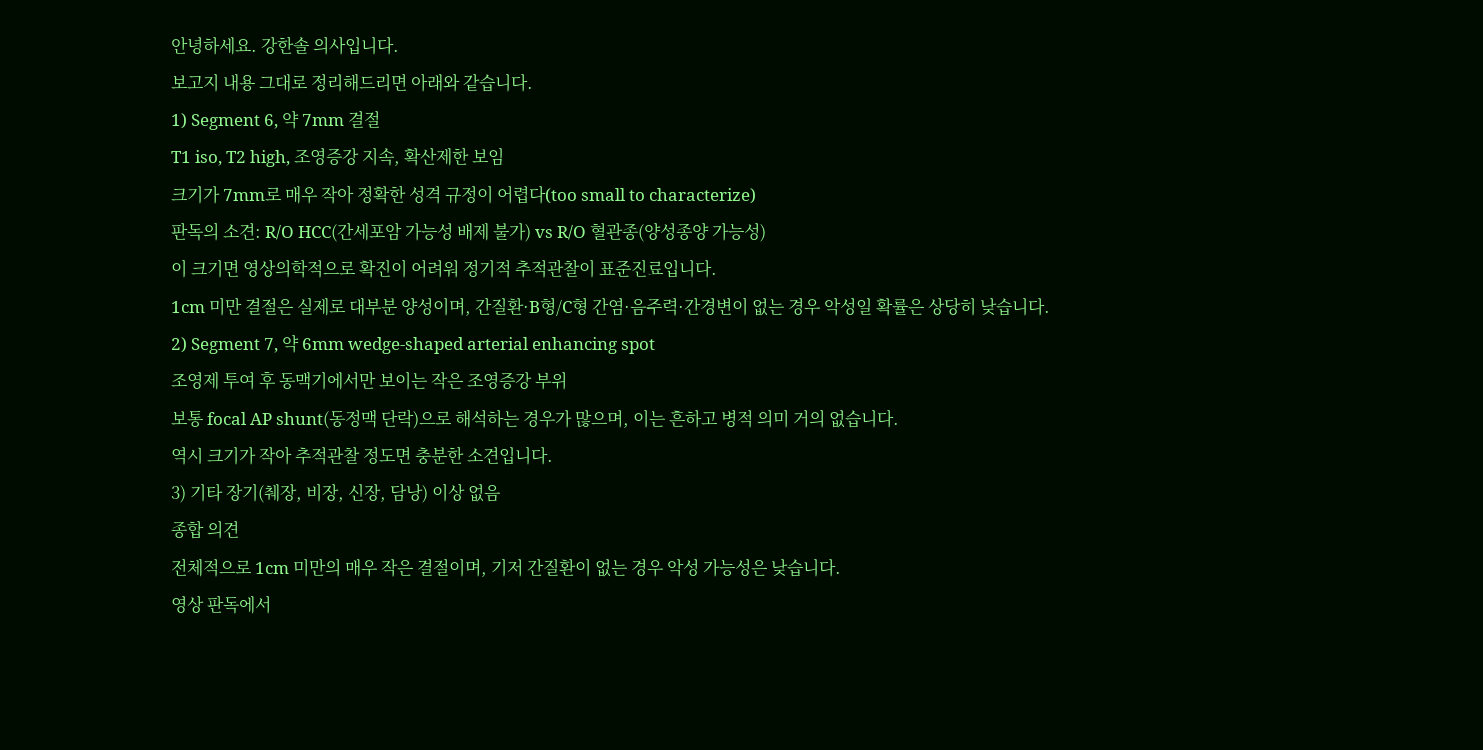안녕하세요. 강한솔 의사입니다.
보고지 내용 그대로 정리해드리면 아래와 같습니다.
1) Segment 6, 약 7mm 결절
T1 iso, T2 high, 조영증강 지속, 확산제한 보임
크기가 7mm로 매우 작아 정확한 성격 규정이 어렵다(too small to characterize)
판독의 소견: R/O HCC(간세포암 가능성 배제 불가) vs R/O 혈관종(양성종양 가능성)
이 크기면 영상의학적으로 확진이 어려워 정기적 추적관찰이 표준진료입니다.
1cm 미만 결절은 실제로 대부분 양성이며, 간질환·B형/C형 간염·음주력·간경변이 없는 경우 악성일 확률은 상당히 낮습니다.
2) Segment 7, 약 6mm wedge-shaped arterial enhancing spot
조영제 투여 후 동맥기에서만 보이는 작은 조영증강 부위
보통 focal AP shunt(동정맥 단락)으로 해석하는 경우가 많으며, 이는 흔하고 병적 의미 거의 없습니다.
역시 크기가 작아 추적관찰 정도면 충분한 소견입니다.
3) 기타 장기(췌장, 비장, 신장, 담낭) 이상 없음
종합 의견
전체적으로 1cm 미만의 매우 작은 결절이며, 기저 간질환이 없는 경우 악성 가능성은 낮습니다.
영상 판독에서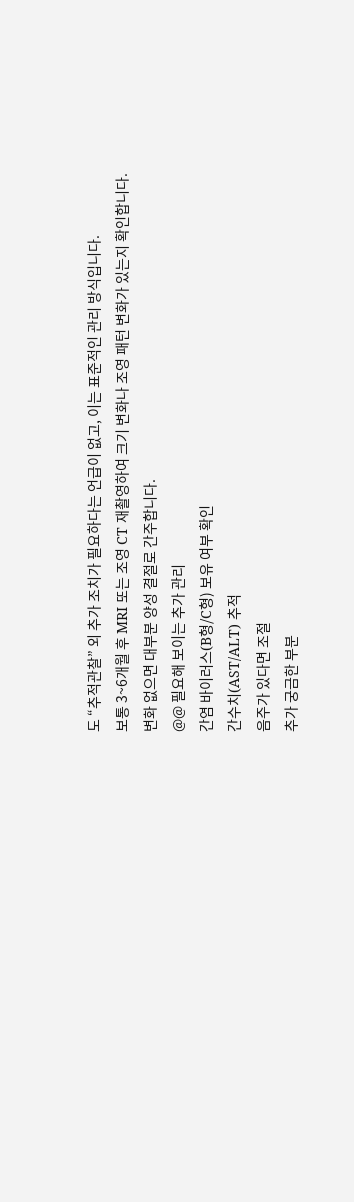도 “추적관찰” 외 추가 조치가 필요하다는 언급이 없고, 이는 표준적인 관리 방식입니다.
보통 3~6개월 후 MRI 또는 조영 CT 재촬영하여 크기 변화나 조영 패턴 변화가 있는지 확인합니다.
변화 없으면 대부분 양성 결절로 간주합니다.
@@ 필요해 보이는 추가 관리
간염 바이러스(B형/C형) 보유 여부 확인
간수치(AST/ALT) 추적
음주가 있다면 조절
추가 궁금한 부분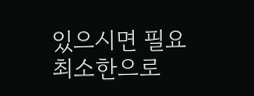있으시면 필요 최소한으로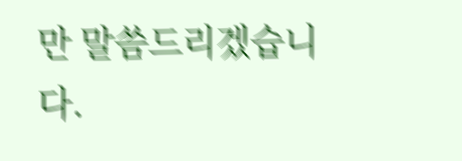만 말씀드리겠습니다.